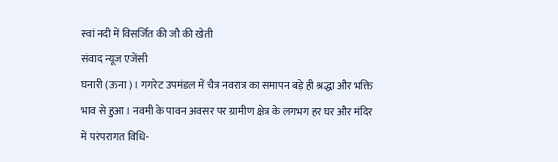स्वां नदी में विसर्जित की जौ की खेती
संवाद न्यूज एजेंसी
घनारी (ऊना)। गगरेट उपमंडल में चैत्र नवरात्र का समापन बड़े ही श्रद्धा और भक्ति भाव से हुआ। नवमी के पावन अवसर पर ग्रामीण क्षेत्र के लगभग हर घर और मंदिर में परंपरागत विधि-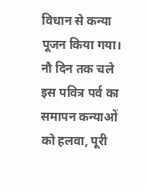विधान से कन्या पूजन किया गया। नौ दिन तक चले इस पवित्र पर्व का समापन कन्याओं को हलवा, पूरी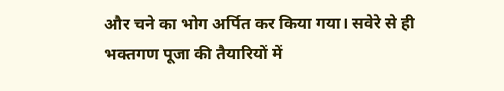और चने का भोग अर्पित कर किया गया। सवेरे से ही भक्तगण पूजा की तैयारियों में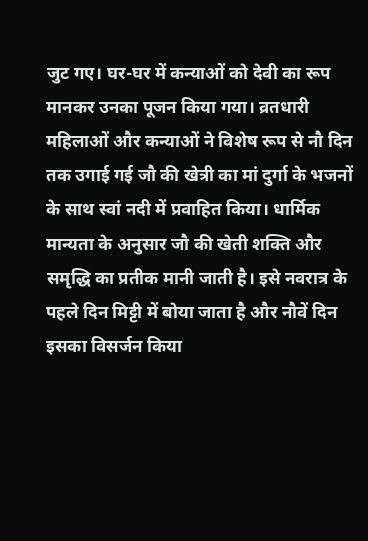जुट गए। घर-घर में कन्याओं को देवी का रूप मानकर उनका पूजन किया गया। व्रतधारी महिलाओं और कन्याओं ने विशेष रूप से नौ दिन तक उगाई गई जौ की खेत्री का मां दुर्गा के भजनों के साथ स्वां नदी में प्रवाहित किया। धार्मिक मान्यता के अनुसार जौ की खेती शक्ति और समृद्धि का प्रतीक मानी जाती है। इसे नवरात्र के पहले दिन मिट्टी में बोया जाता है और नौवें दिन इसका विसर्जन किया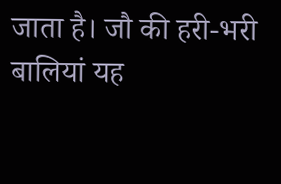जाता है। जौ की हरी-भरी बालियां यह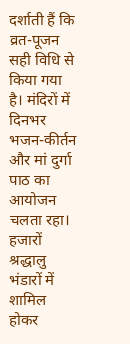दर्शाती हैं कि व्रत-पूजन सही विधि से किया गया है। मंदिरों में दिनभर भजन-कीर्तन और मां दुर्गा पाठ का आयोजन चलता रहा। हजारों श्रद्धालु भंडारों में शामिल होकर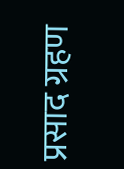प्रसाद ग्रहण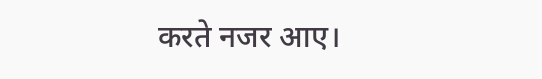करते नजर आए।